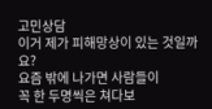고민상담
이거 제가 피해망상이 있는 것일까요?
요즘 밖에 나가면 사람들이
꼭 한 두명씩은 쳐다보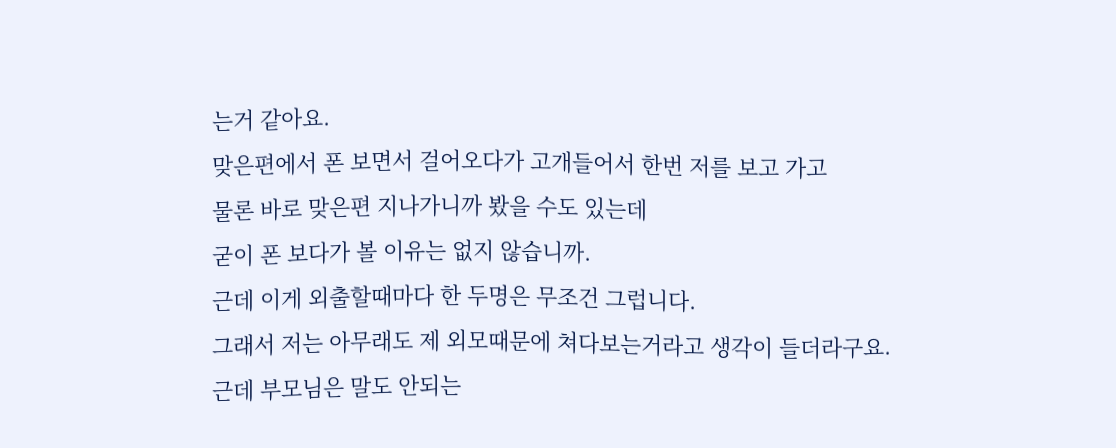는거 같아요.
맞은편에서 폰 보면서 걸어오다가 고개들어서 한번 저를 보고 가고
물론 바로 맞은편 지나가니까 봤을 수도 있는데
굳이 폰 보다가 볼 이유는 없지 않습니까.
근데 이게 외출할때마다 한 두명은 무조건 그럽니다.
그래서 저는 아무래도 제 외모때문에 쳐다보는거라고 생각이 들더라구요.
근데 부모님은 말도 안되는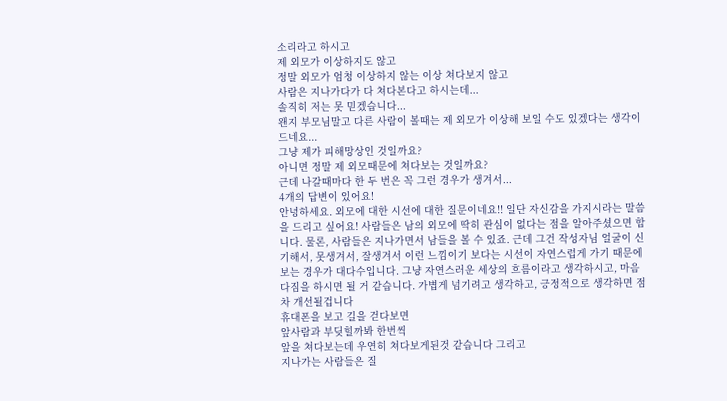소리라고 하시고
제 외모가 이상하지도 않고
정말 외모가 엄청 이상하지 않는 이상 쳐다보지 않고
사람은 지나가다가 다 쳐다본다고 하시는데...
솔직히 저는 못 믿겠습니다...
왠지 부모님말고 다른 사람이 볼때는 제 외모가 이상해 보일 수도 있겠다는 생각이 드네요...
그냥 제가 피해망상인 것일까요?
아니면 정말 제 외모때문에 쳐다보는 것일까요?
근데 나갈때마다 한 두 번은 꼭 그런 경우가 생겨서...
4개의 답변이 있어요!
안녕하세요. 외모에 대한 시선에 대한 질문이네요!! 일단 자신감을 가지시라는 말씀을 드리고 싶어요! 사람들은 남의 외모에 딱히 관심이 없다는 점을 알아주셨으면 합니다. 물론, 사람들은 지나가면서 남들을 볼 수 있죠. 근데 그건 작성자님 얼굴이 신기해서, 못생겨서, 잘생겨서 이런 느낌이기 보다는 시선이 자연스럽게 가기 때문에 보는 경우가 대다수입니다. 그냥 자연스러운 세상의 흐름이라고 생각하시고, 마음 다짐을 하시면 될 거 같습니다. 가볍게 넘기려고 생각하고, 긍정적으로 생각하면 점차 개선될겁니다
휴대폰을 보고 길을 걷다보면
앞사람과 부딪힐까봐 한번씩
앞을 쳐다보는데 우연히 쳐다보게된것 같습니다 그리고
지나가는 사람들은 질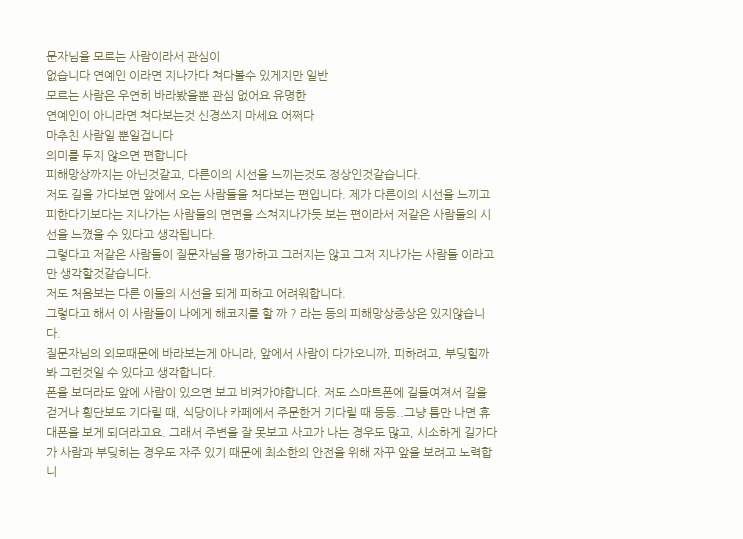문자님을 모르는 사람이라서 관심이
없습니다 연예인 이라면 지나가다 쳐다볼수 있게지만 일반
모르는 사람은 우연히 바라봤을뿐 관심 없어요 유명한
연예인이 아니라면 쳐다보는것 신경쓰지 마세요 어쩌다
마추친 사람일 뿐일겁니다
의미를 두지 않으면 편합니다
피해망상까지는 아닌것같고, 다른이의 시선을 느끼는것도 정상인것같습니다.
저도 길을 가다보면 앞에서 오는 사람들을 처다보는 편입니다. 제가 다른이의 시선을 느끼고 피한다기보다는 지나가는 사람들의 면면을 스쳐지나가듯 보는 편이라서 저같은 사람들의 시선을 느꼈을 수 있다고 생각됩니다.
그렇다고 저같은 사람들이 질문자님을 평가하고 그러지는 않고 그저 지나가는 사람들 이라고만 생각할것같습니다.
저도 처음보는 다른 이들의 시선을 되게 피하고 어려워합니다.
그렇다고 해서 이 사람들이 나에게 해코지를 할 까 ? 라는 등의 피해망상증상은 있지않습니다.
질문자님의 외모때문에 바라보는게 아니라, 앞에서 사람이 다가오니까, 피하려고, 부딪힐까봐 그런것일 수 있다고 생각합니다.
폰을 보더라도 앞에 사람이 있으면 보고 비켜가야합니다. 저도 스마트폰에 길들여져서 길을 걷거나 횡단보도 기다릴 때, 식당이나 카페에서 주문한거 기다릴 때 등등..그냥 틈만 나면 휴대폰을 보게 되더라고요. 그래서 주변을 잘 못보고 사고가 나는 경우도 많고, 시소하게 길가다가 사람과 부딪히는 경우도 자주 있기 때문에 최소한의 안전을 위해 자꾸 앞을 보려고 노력합니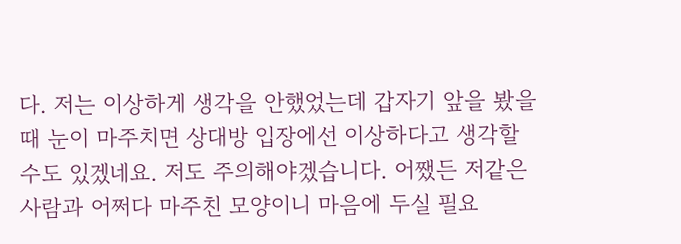다. 저는 이상하게 생각을 안했었는데 갑자기 앞을 봤을 때 눈이 마주치면 상대방 입장에선 이상하다고 생각할 수도 있겠네요. 저도 주의해야겠습니다. 어쨌든 저같은 사람과 어쩌다 마주친 모양이니 마음에 두실 필요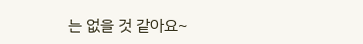는 없을 것 같아요~